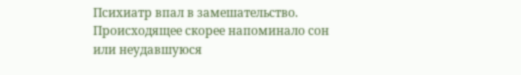Психиатр впал в замешательство. Происходящее скорее напоминало сон или неудавшуюся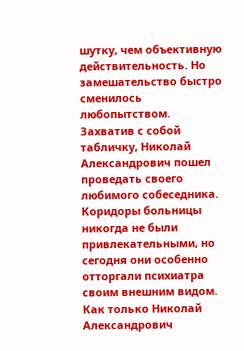шутку, чем объективную действительность. Но замешательство быстро сменилось любопытством. Захватив с собой табличку, Николай Александрович пошел проведать своего любимого собеседника.
Коридоры больницы никогда не были привлекательными, но сегодня они особенно отторгали психиатра своим внешним видом. Как только Николай Александрович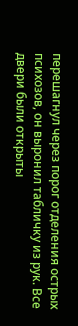перешагнул через порог отделения острых психозов, он выронил табличку из рук. Все двери были открыты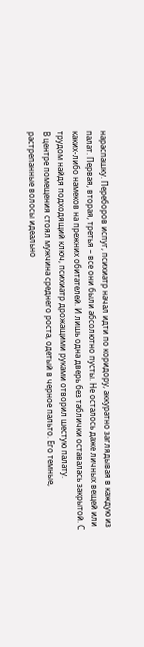нараспашку. Переборов испуг, психиатр начал идти по коридору, аккуратно заглядывая в каждую из палат. Первая, вторая, третья – все они были абсолютно пусты. Не осталось даже личных вещей или каких-либо намеков на прежних обитателей. И лишь одна дверь без таблички оставалась закрытой. С трудом найдя подходящий ключ, психиатр дрожащими руками отворил шестую палату.
В центре помещения стоял мужчина среднего роста, одетый в черное пальто. Его темные, растрепанные волосы идеально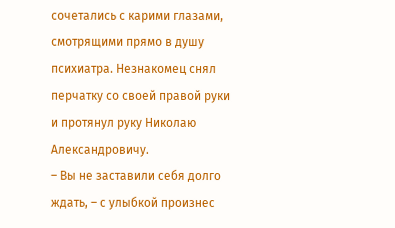сочетались с карими глазами, смотрящими прямо в душу психиатра. Незнакомец снял перчатку со своей правой руки и протянул руку Николаю Александровичу.
– Вы не заставили себя долго ждать, – с улыбкой произнес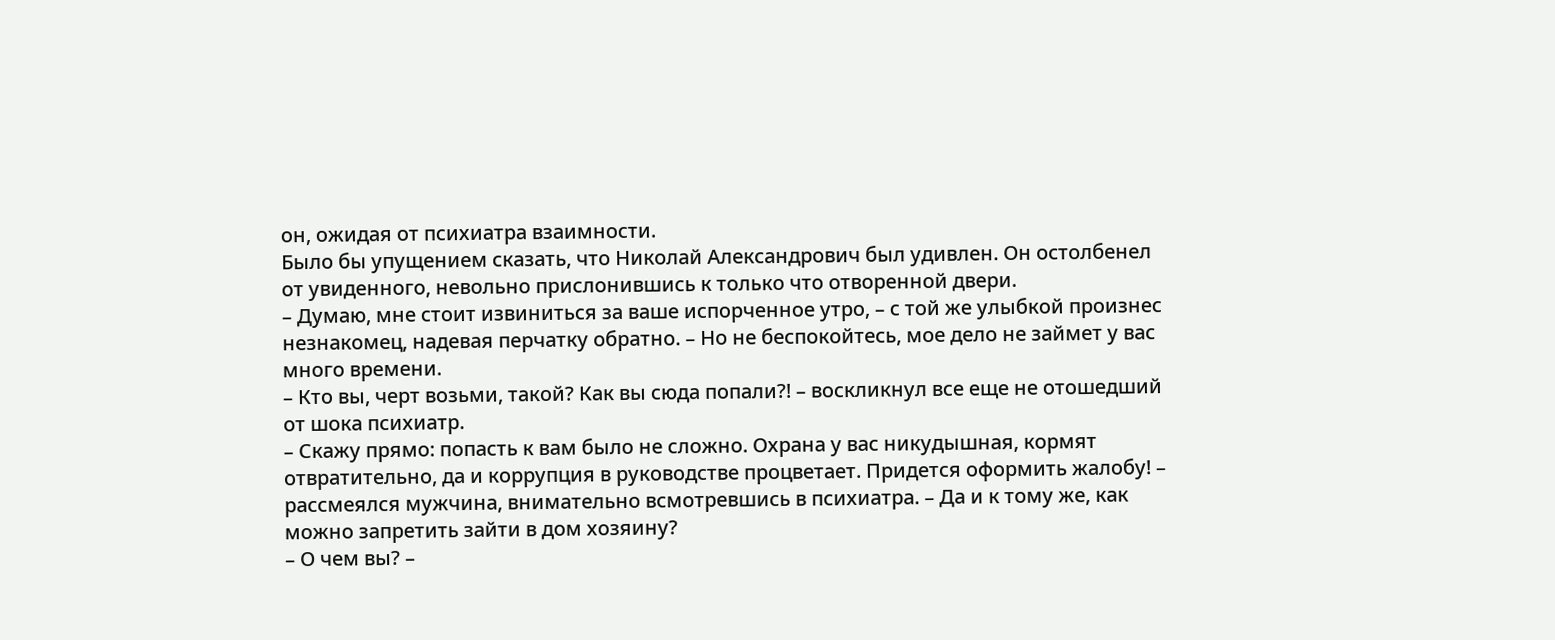он, ожидая от психиатра взаимности.
Было бы упущением сказать, что Николай Александрович был удивлен. Он остолбенел от увиденного, невольно прислонившись к только что отворенной двери.
– Думаю, мне стоит извиниться за ваше испорченное утро, – с той же улыбкой произнес незнакомец, надевая перчатку обратно. – Но не беспокойтесь, мое дело не займет у вас много времени.
– Кто вы, черт возьми, такой? Как вы сюда попали?! – воскликнул все еще не отошедший от шока психиатр.
– Скажу прямо: попасть к вам было не сложно. Охрана у вас никудышная, кормят отвратительно, да и коррупция в руководстве процветает. Придется оформить жалобу! – рассмеялся мужчина, внимательно всмотревшись в психиатра. – Да и к тому же, как можно запретить зайти в дом хозяину?
– О чем вы? –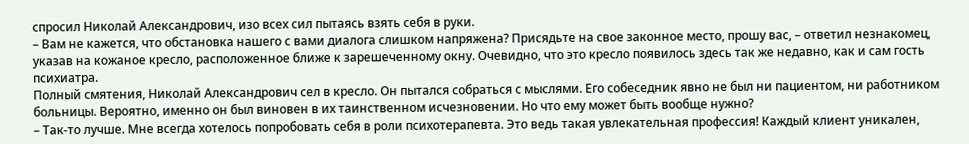спросил Николай Александрович, изо всех сил пытаясь взять себя в руки.
– Вам не кажется, что обстановка нашего с вами диалога слишком напряжена? Присядьте на свое законное место, прошу вас, – ответил незнакомец, указав на кожаное кресло, расположенное ближе к зарешеченному окну. Очевидно, что это кресло появилось здесь так же недавно, как и сам гость психиатра.
Полный смятения, Николай Александрович сел в кресло. Он пытался собраться с мыслями. Его собеседник явно не был ни пациентом, ни работником больницы. Вероятно, именно он был виновен в их таинственном исчезновении. Но что ему может быть вообще нужно?
– Так-то лучше. Мне всегда хотелось попробовать себя в роли психотерапевта. Это ведь такая увлекательная профессия! Каждый клиент уникален,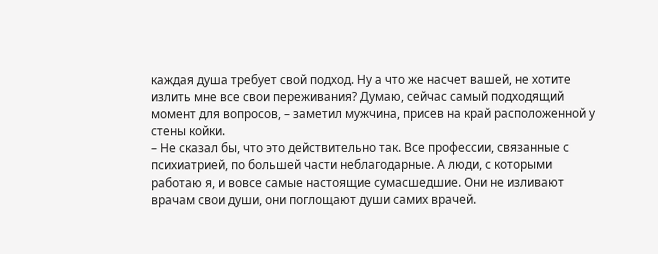каждая душа требует свой подход. Ну а что же насчет вашей, не хотите излить мне все свои переживания? Думаю, сейчас самый подходящий момент для вопросов, – заметил мужчина, присев на край расположенной у стены койки.
– Не сказал бы, что это действительно так. Все профессии, связанные с психиатрией, по большей части неблагодарные. А люди, с которыми работаю я, и вовсе самые настоящие сумасшедшие. Они не изливают врачам свои души, они поглощают души самих врачей.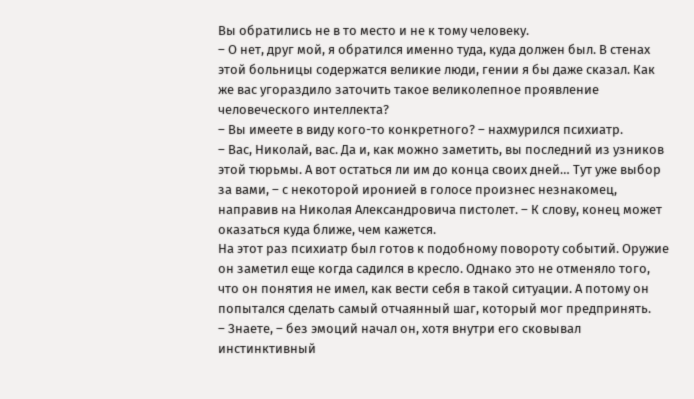Вы обратились не в то место и не к тому человеку.
– О нет, друг мой, я обратился именно туда, куда должен был. В стенах этой больницы содержатся великие люди, гении я бы даже сказал. Как же вас угораздило заточить такое великолепное проявление человеческого интеллекта?
– Вы имеете в виду кого-то конкретного? – нахмурился психиатр.
– Вас, Николай, вас. Да и, как можно заметить, вы последний из узников этой тюрьмы. А вот остаться ли им до конца своих дней… Тут уже выбор за вами, – с некоторой иронией в голосе произнес незнакомец, направив на Николая Александровича пистолет. – К слову, конец может оказаться куда ближе, чем кажется.
На этот раз психиатр был готов к подобному повороту событий. Оружие он заметил еще когда садился в кресло. Однако это не отменяло того, что он понятия не имел, как вести себя в такой ситуации. А потому он попытался сделать самый отчаянный шаг, который мог предпринять.
– Знаете, – без эмоций начал он, хотя внутри его сковывал инстинктивный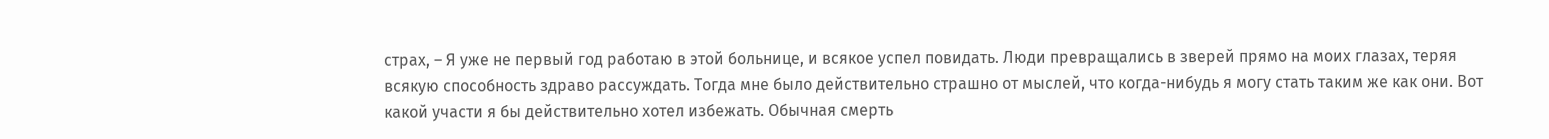страх, – Я уже не первый год работаю в этой больнице, и всякое успел повидать. Люди превращались в зверей прямо на моих глазах, теряя всякую способность здраво рассуждать. Тогда мне было действительно страшно от мыслей, что когда-нибудь я могу стать таким же как они. Вот какой участи я бы действительно хотел избежать. Обычная смерть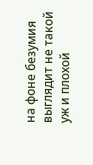на фоне безумия выглядит не такой уж и плохой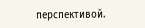перспективой.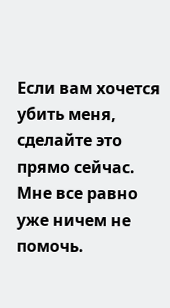Если вам хочется убить меня, сделайте это прямо сейчас. Мне все равно уже ничем не помочь.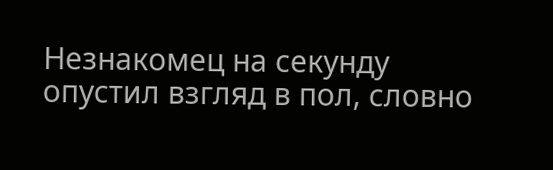Незнакомец на секунду опустил взгляд в пол, словно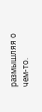размышляя о чем-то.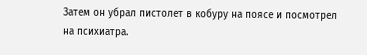Затем он убрал пистолет в кобуру на поясе и посмотрел на психиатра.